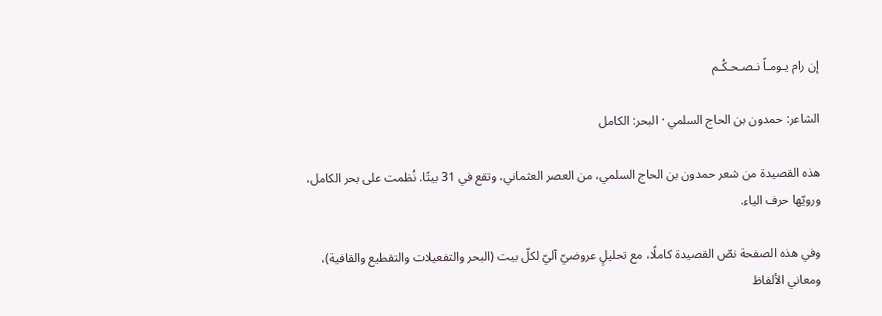إن رام يـومـاً نـصـحـكُـم

الشاعر: حمدون بن الحاج السلمي · البحر: الكامل

هذه القصيدة من شعر حمدون بن الحاج السلمي، من العصر العثماني، وتقع في 31 بيتًا. نُظمت على بحر الكامل، ورويّها حرف الياء.

وفي هذه الصفحة نصّ القصيدة كاملًا، مع تحليلٍ عروضيّ آليّ لكلّ بيت (البحر والتفعيلات والتقطيع والقافية)، ومعاني الألفاظ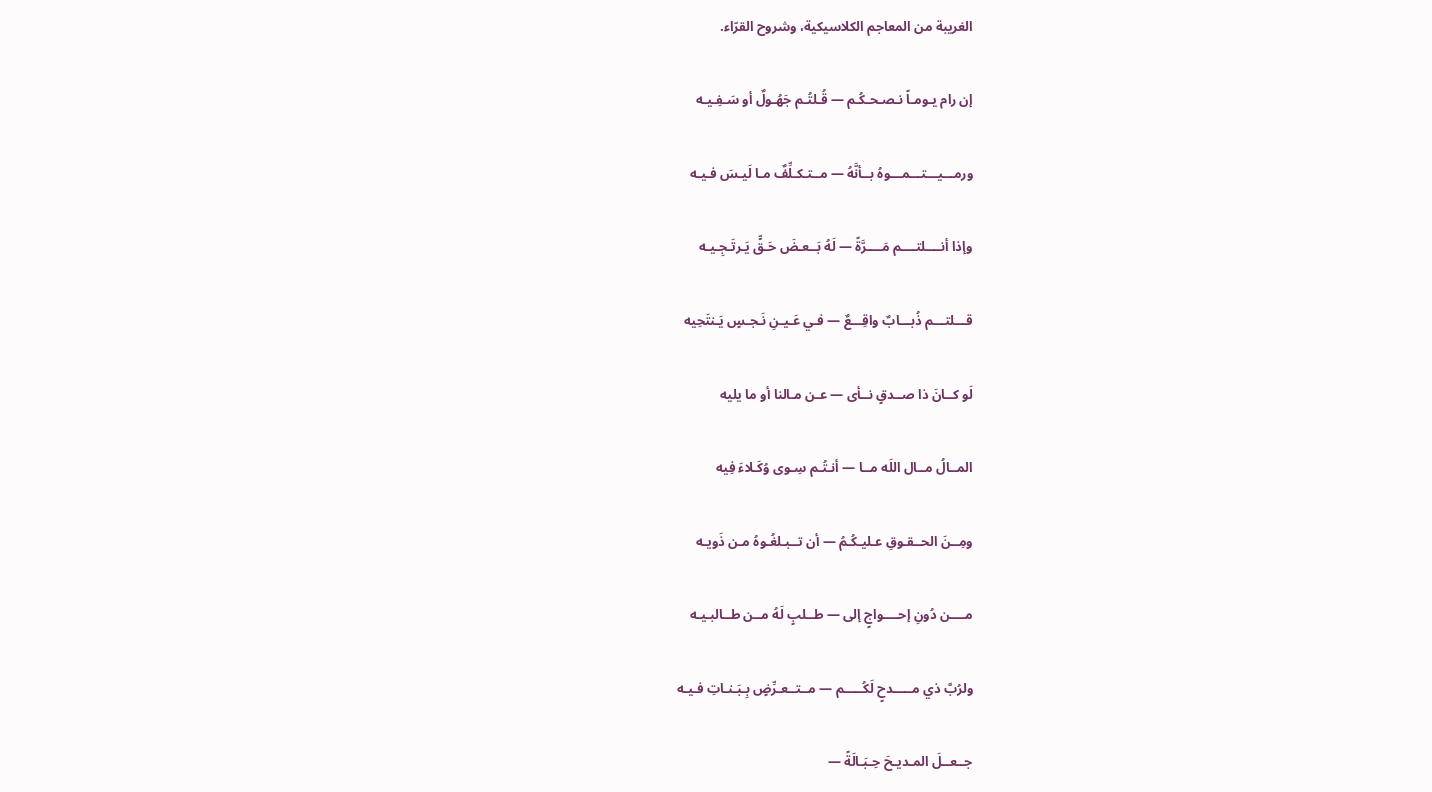الغريبة من المعاجم الكلاسيكية، وشروح القرّاء.

إن رام يـومـاً نـصـحـكُـم — قُـلتُـم جَهُـولٌ أو سَـفِـيـه

ورمـــيـــتـــمـــوهُ بــأنَّهُ — مــتـكـلِّفٌ مـا لَيـسَ فـيـه

وإذا أنــــلتــــم مَــــرَّةً — لَهُ بَــعـضَ حَـقٍّ يَـرتَـجِـيـه

قـــلتـــم ذُبـــابٌ واقِـــعٌ — فـي عَـيـنِ نَـجـسٍ يَـنتَحِيه

لَو كــانَ ذا صــدقٍ نــأى — عـن مـالنا أو ما يليه

المــالُ مــال اللَه مــا — أنـتُـم سِـوى وُكَـلاءَ فِيه

ومِــنَ الحــقـوقِ عـليـكُـمُ — أن تــبـلغُـوهُ مـن ذَويـه

مــــن دُونِ إحــــواجٍ إلى — طــلبٍ لَهُ مــن طــالبـيـه

ولرُبَّ ذي مـــــدحٍ لَكُـــــم — مــتــعـرِّضٍ بِـبَـنـاتِ فـيـه

جــعــلَ المـديـحَ حِـبَـالَةً —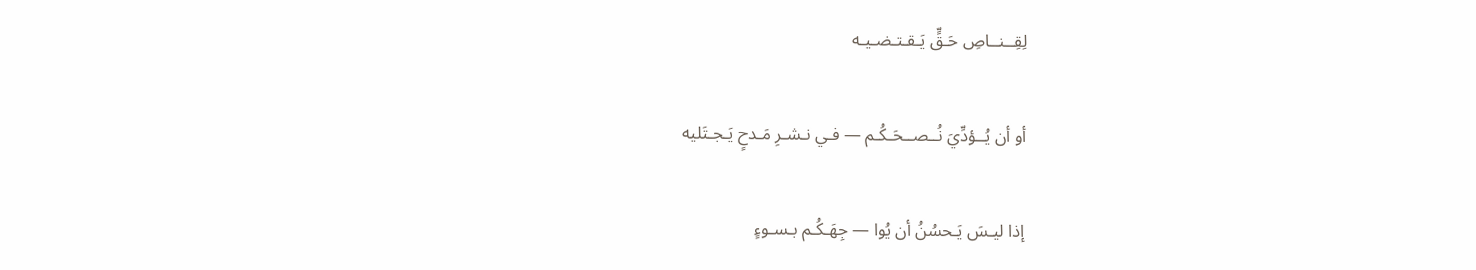لِقِــنــاصِ حَـقٍّ يَـقـتـضـيـه

أو أن يُــؤدِّيَ نُــصــحَـكُـم — فـي نـشـرِ مَـدحٍ يَـجـتَليه

إذا ليـسَ يَـحسُنُ أن يُوا — جِهَـكُـم بـسـوءٍ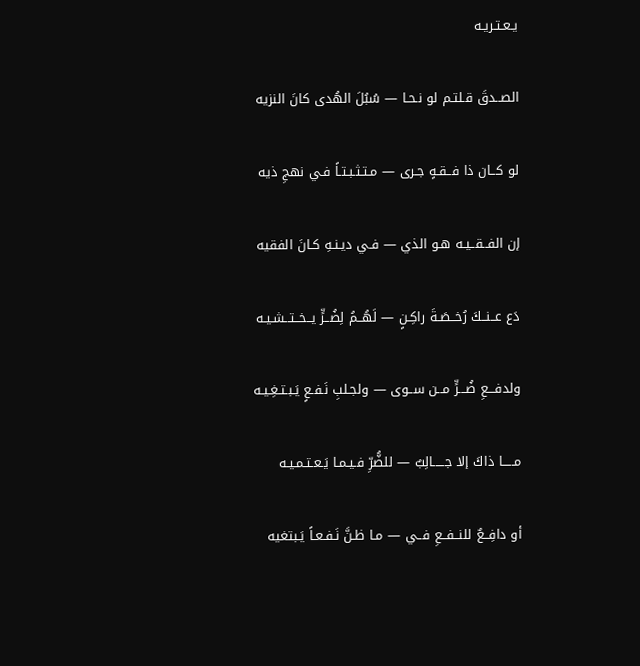يـعـتـريـه

الصــدقَ قـلتـم لو نـحـا — سُبُلَ الهُدى كانَ النزيه

لو كــان ذا فــقـهٍ جـرى — مـتـثـبـتـاً فـي نهجِ ذيه

إن الفــقــيـه هـو الذي — فـي ديـنـهِ كـانَ الفقيه

دَع عــنــكَ رُخــصَـةَ راكِـنٍ — لَهُــمُ لِضُــرٍّ يــخــتــشـيـه

ولدفـــعِ ضُـــرٍّ مــن ســوى — ولجـلبِ نَـفـعٍ يَـبـتـغِـيـه

مـــــا ذاكَ إلا جـــــالِبٌ — للضُّرِّ فـيـمـا يَـعـتـمـيـه

أو دافِــعٌ للنــفــعِ فــي — مـا ظـنَّ نَـفـعـاً يَـبتغيه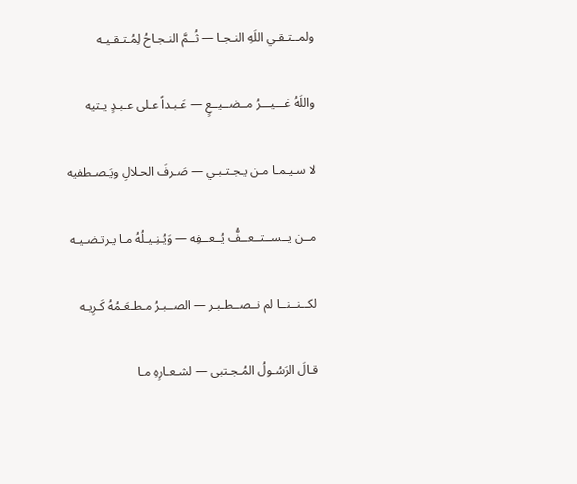ولمــتـقـي اللَهِ النـجـا — ثُــمَّ النـجـاحُ لِمُـتـقـيـه

واللَهُ غـــيـــرُ مــضــيــعٍ — عَـبـداً عـلى عـبـدٍ يـتيه

لا سـيـمـا مـن يـجـتـبـي — صَـرفَ الحـلالِ ويَـصـطفيه

مــن يــســتــعــفُّ يُــعــفِه — وَيُـنِـيـلُهُ مـا يـرتـضـيـه

لكــنــنــا لم نــصــطـبـر — الصــبـرُ مـطـعَـمُهُ كَـرِيـه

قـالَ الرَسُـولُ المُـجـتبى — لشـعـارِهِ مـا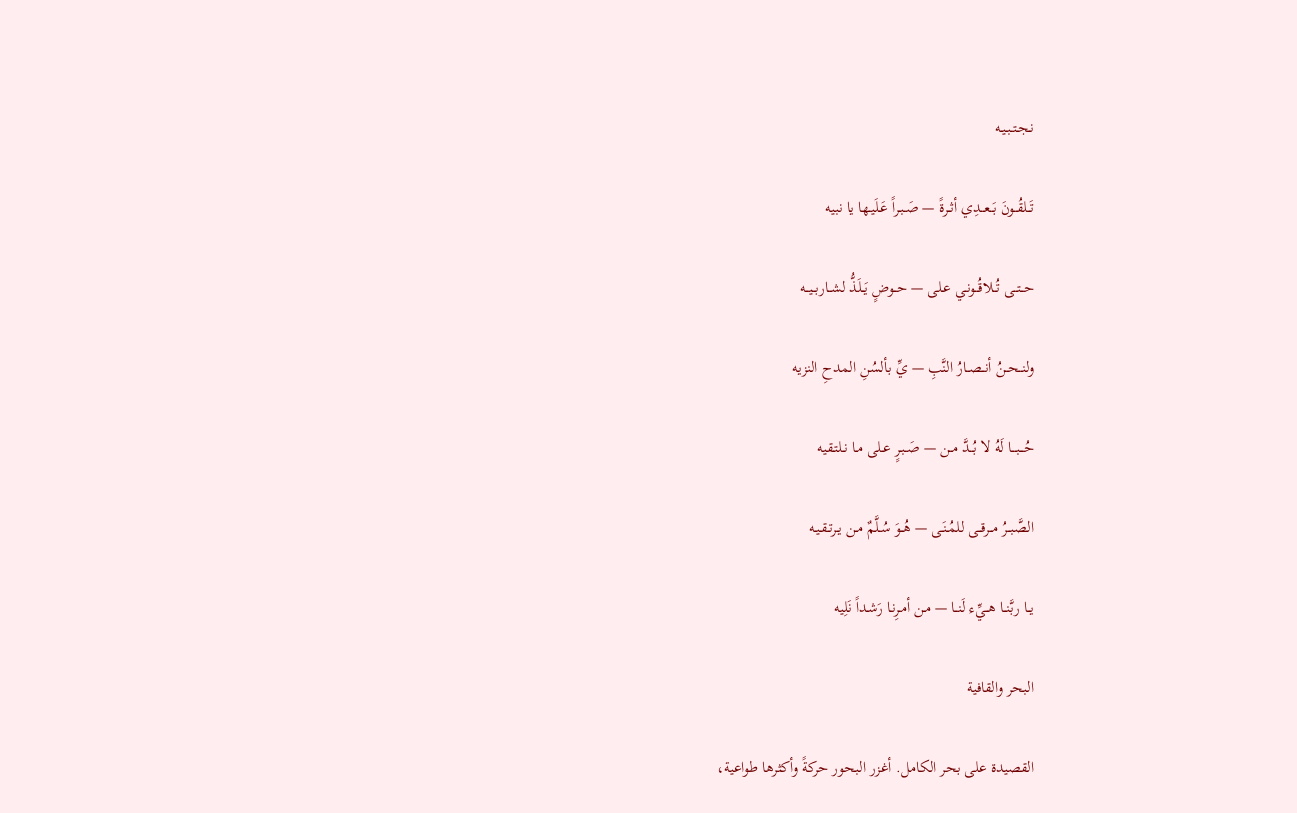نـجـتـبـيـه

تَــلقُــونَ بَــعــدِي أثــرةً — صَـبـراً عَـلَيـها يا نبيه

حــتــى تُــلاقُــونـي عـلى — حــوضٍ يَــلَذُّ لشــاربــيــه

ولنــحــنُ أنــصــارُ النَّبِ — يِّ بألسُنِ المدحِ النزيه

حُـــبـــا لَهُ لا بُــدَّ مــن — صَـبـرٍ عـلى مـا نـلتـقيه

الصَّبــرُ مــرقــى للمُـنَـى — هُــوَ سُـلَّمٌ مـن يـرتـقـيـه

يــا ربَّنــا هــيِّء لَنــا — مـن أمـرِنـا رَشـداً نَلِيه

البحر والقافية

القصيدة على بحر الكامل. أغزر البحور حركةً وأكثرها طواعية،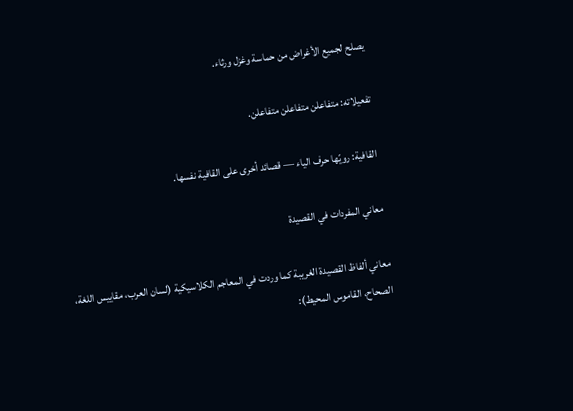يصلح لجميع الأغراض من حماسة وغزل ورثاء.

تفعيلاته: متفاعلن متفاعلن متفاعلن.

القافية: رويّها حرف الياء — قصائد أخرى على القافية نفسها.

معاني المفردات في القصيدة

معاني ألفاظ القصيدة الغريبة كما وردت في المعاجم الكلاسيكية (لسان العرب، مقاييس اللغة، الصحاح، القاموس المحيط):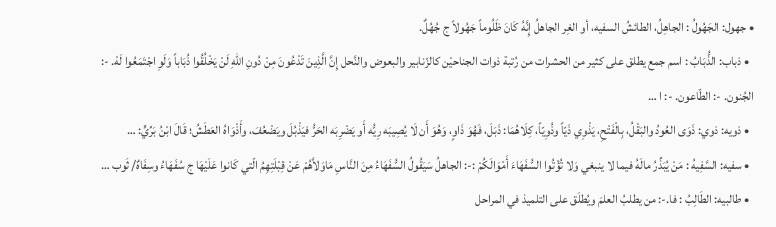• جهول: الجَهُولُ : الجاهِلُ، الطائشُ السفيه، أو الغِر الجاهلُ إِنَّهُ كَانَ ظَلُوماً جَهُولاً ج جُهُلٌ.
  • ذباب: الذُّبَابُ : اسم جمع يطلق على كثير من الحشرات من رُتبة ذوات الجناحيْن كالزّنابير والبعوض والنَّحل إِنَّ الَّذِينَ تَدْعُونَ مِنْ دُونِ اللهِ لَنْ يَخْلُقُوا ذُبَاباً وَلَوِ اجْتَمَعُوا لَهْ. -: الجُنون. -: الطّاعون. -: ا …
  • ذويه: ذوي: ذَوَى العُودُ والبَقْلُ، بِالْفَتْحِ، يَذْوِي ذَيّاً وذُوِيّاً، كِلَاهُمَا: ذَبَلَ، فَهُوَ ذَاوٍ، وَهُوَ أَن لَا يُصِيبَه رِيُّه أَو يَضْرِبَه الحَرُّ فيَذْبُلَ ويَضْعُفَ، وأَذْوَاهُ العَطَشُ؛ قَالَ ابْنُ بَرِّيٍّ: …
  • سفيه: السَّفِيهُ : مَنْ يُبَذِّرُ مالَهُ فيما لا ينبغي وَلا تُؤْتُوا السُّفَهَاءَ أَمْوَالَكُمْ :-: الجاهلُ سَيَقُولُ السُّفَهَاءُ مِنَ النَّاسِ مَاوَلاَّهُمْ عَنْ قِبْلَتِهِمُ الّتي كَانوا عَلَيْهَا ج سُفَهَاءُ وسِفَاهٌ/ ثَوب …
  • طالبيه: الطَالِبُ : فا.-: من يطلبُ العلمَ ويُطلَق على التلميذ في المراحل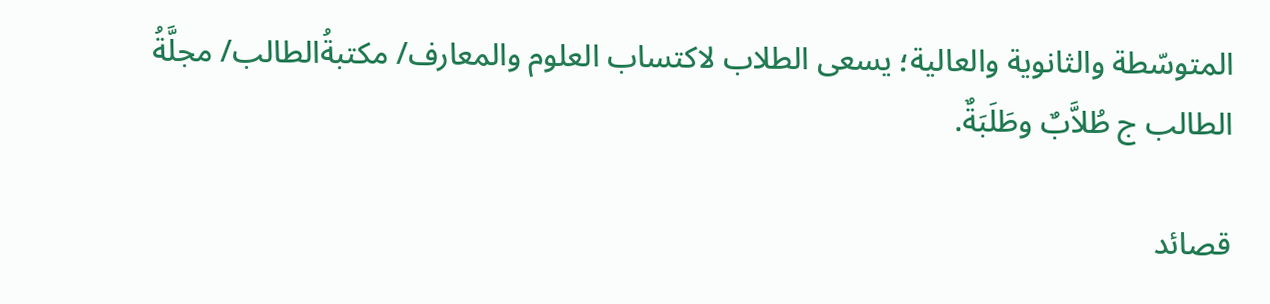المتوسّطة والثانوية والعالية؛ يسعى الطلاب لاكتساب العلوم والمعارف/ مكتبةُالطالب/ مجلَّةُ الطالب ج طُلاَّبٌ وطَلَبَةٌ.

قصائد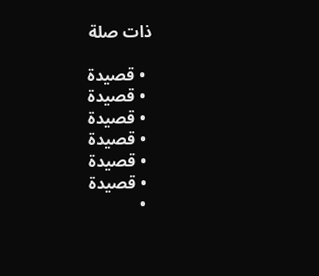ذات صلة

  • قصيدة
  • قصيدة
  • قصيدة
  • قصيدة
  • قصيدة
  • قصيدة
  •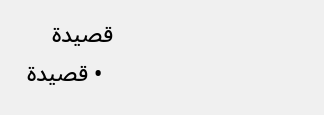قصيدة
  • قصيدة